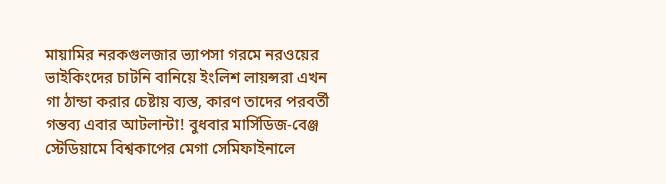মায়ামির নরকগুলজার ভ্যাপসা গরমে নরওয়ের ভাইকিংদের চাটনি বানিয়ে ইংলিশ লায়ন্সরা এখন গা ঠান্ডা করার চেষ্টায় ব্যস্ত, কারণ তাদের পরবর্তী গন্তব্য এবার আটলান্টা! বুধবার মার্সিডিজ-বেঞ্জ স্টেডিয়ামে বিশ্বকাপের মেগা সেমিফাইনালে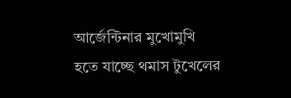আর্জেন্টিনার মুখোমুখি হতে যাচ্ছে থমাস টুখেলের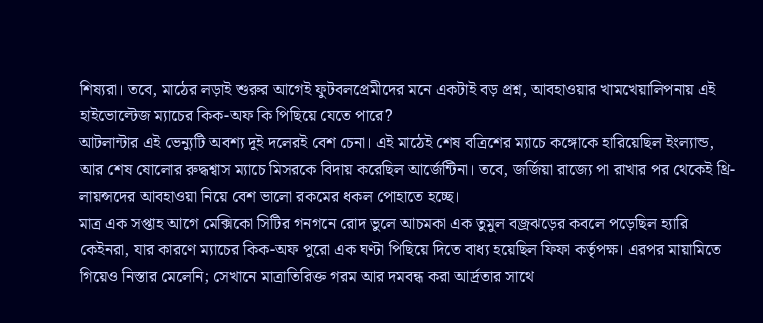শিষ্যরা। তবে, মাঠের লড়াই শুরুর আগেই ফুটবলপ্রেমীদের মনে একটাই বড় প্রশ্ন, আবহাওয়ার খামখেয়ালিপনায় এই হাইভোল্টেজ ম্যাচের কিক-অফ কি পিছিয়ে যেতে পারে?
আটলান্টার এই ভেন্যুটি অবশ্য দুই দলেরই বেশ চেনা। এই মাঠেই শেষ বত্রিশের ম্যাচে কঙ্গোকে হারিয়েছিল ইংল্যান্ড, আর শেষ ষোলোর রুদ্ধশ্বাস ম্যাচে মিসরকে বিদায় করেছিল আর্জেন্টিনা। তবে, জর্জিয়া রাজ্যে পা রাখার পর থেকেই থ্রি-লায়ন্সদের আবহাওয়া নিয়ে বেশ ভালো রকমের ধকল পোহাতে হচ্ছে।
মাত্র এক সপ্তাহ আগে মেক্সিকো সিটির গনগনে রোদ ভুলে আচমকা এক তুমুল বজ্রঝড়ের কবলে পড়েছিল হ্যারি কেইনরা, যার কারণে ম্যাচের কিক-অফ পুরো এক ঘণ্টা পিছিয়ে দিতে বাধ্য হয়েছিল ফিফা কর্তৃপক্ষ। এরপর মায়ামিতে গিয়েও নিস্তার মেলেনি; সেখানে মাত্রাতিরিক্ত গরম আর দমবন্ধ করা আর্দ্রতার সাথে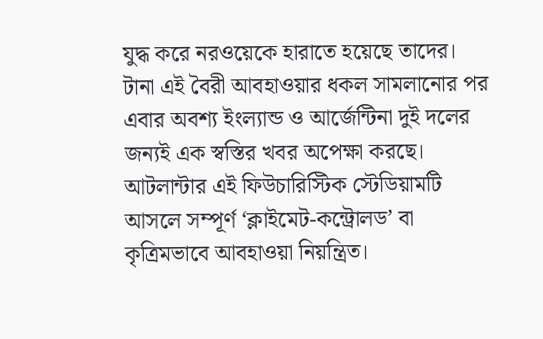যুদ্ধ করে নরওয়েকে হারাতে হয়েছে তাদের।
টানা এই বৈরী আবহাওয়ার ধকল সামলানোর পর এবার অবশ্য ইংল্যান্ড ও আর্জেন্টিনা দুই দলের জন্যই এক স্বস্তির খবর অপেক্ষা করছে। আটলান্টার এই ফিউচারিস্টিক স্টেডিয়ামটি আসলে সম্পূর্ণ ‘ক্লাইমেট-কন্ট্রোলড’ বা কৃত্রিমভাবে আবহাওয়া নিয়ন্ত্রিত।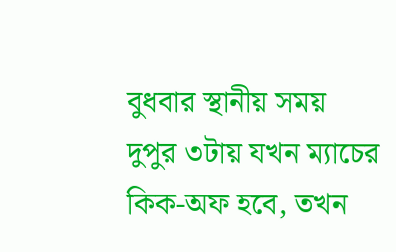বুধবার স্থানীয় সময় দুপুর ৩টায় যখন ম্যাচের কিক-অফ হবে, তখন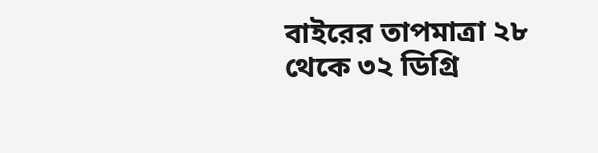বাইরের তাপমাত্রা ২৮ থেকে ৩২ ডিগ্রি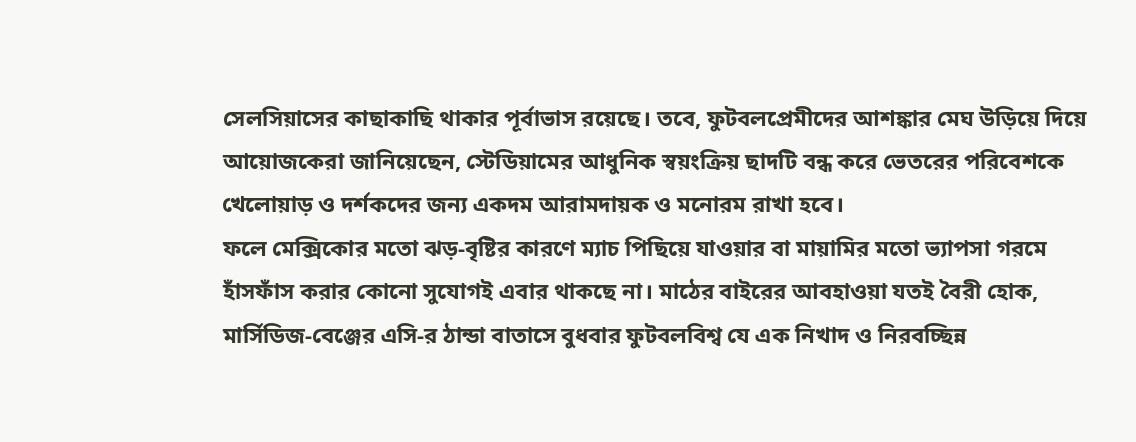সেলসিয়াসের কাছাকাছি থাকার পূর্বাভাস রয়েছে। তবে, ফুটবলপ্রেমীদের আশঙ্কার মেঘ উড়িয়ে দিয়ে আয়োজকেরা জানিয়েছেন, স্টেডিয়ামের আধুনিক স্বয়ংক্রিয় ছাদটি বন্ধ করে ভেতরের পরিবেশকে খেলোয়াড় ও দর্শকদের জন্য একদম আরামদায়ক ও মনোরম রাখা হবে।
ফলে মেক্সিকোর মতো ঝড়-বৃষ্টির কারণে ম্যাচ পিছিয়ে যাওয়ার বা মায়ামির মতো ভ্যাপসা গরমে হাঁসফাঁস করার কোনো সুযোগই এবার থাকছে না। মাঠের বাইরের আবহাওয়া যতই বৈরী হোক, মার্সিডিজ-বেঞ্জের এসি-র ঠান্ডা বাতাসে বুধবার ফুটবলবিশ্ব যে এক নিখাদ ও নিরবচ্ছিন্ন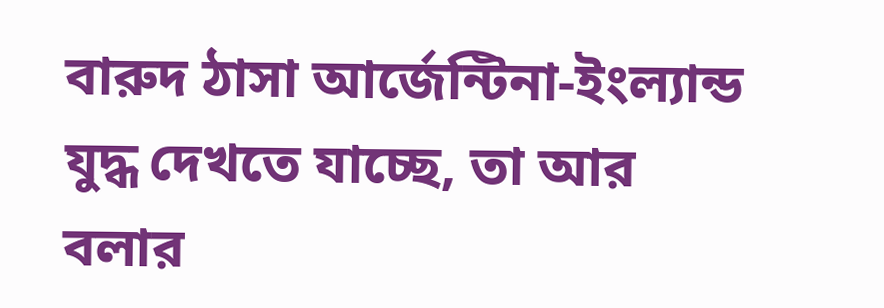বারুদ ঠাসা আর্জেন্টিনা-ইংল্যান্ড যুদ্ধ দেখতে যাচ্ছে, তা আর বলার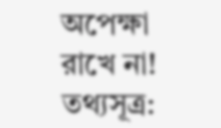অপেক্ষা রাখে না!
তথ্যসূত্র: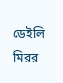ডেইলি মিরর